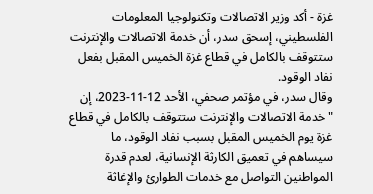غزة - أكد وزير الاتصالات وتكنولوجيا المعلومات الفلسطيني، إسحق سدر، أن خدمة الاتصالات والإنترنت ستتوقف بالكامل في قطاع غزة الخميس المقبل بفعل نفاد الوقود.
وقال سدر، في مؤتمر صحفي، الأحد 12-11-2023، إن "خدمة الاتصالات والإنترنت ستتوقف بالكامل في قطاع غزة يوم الخميس المقبل بسبب نفاد الوقود، ما سيساهم في تعميق الكارثة الإنسانية، لعدم قدرة المواطنين التواصل مع خدمات الطوارئ والإغاثة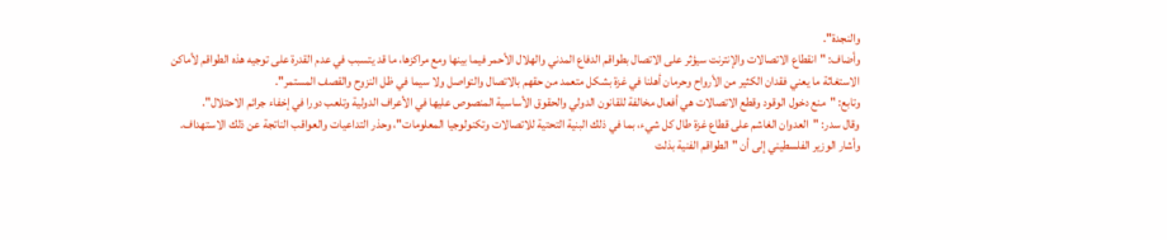والنجدة".
وأضاف: "انقطاع الاتصالات والإنترنت سيؤثر على الاتصال بطواقم الدفاع المدني والهلال الأحمر فيما بينها ومع مراكزها، ما قد يتسبب في عدم القدرة على توجيه هذه الطواقم لأماكن الاستغاثة ما يعني فقدان الكثير من الأرواح وحرمان أهلنا في غزة بشكل متعمد من حقهم بالاتصال والتواصل ولا سيما في ظل النزوح والقصف المستمر".
وتابع: "منع دخول الوقود وقطع الاتصالات هي أفعال مخالفة للقانون الدولي والحقوق الأساسية المنصوص عليها في الأعراف الدولية وتلعب دورا في إخفاء جرائم الاحتلال".
وقال سدر: "العدوان الغاشم على قطاع غزة طال كل شيء، بما في ذلك البنية التحتية للاتصالات وتكنولوجيا المعلومات"، وحذر التداعيات والعواقب الناتجة عن ذلك الاستهداف.
وأشار الوزير الفلسطيني إلى أن "الطواقم الفنية بذلت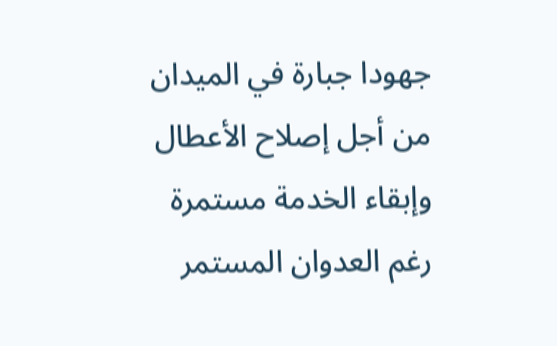جهودا جبارة في الميدان من أجل إصلاح الأعطال وإبقاء الخدمة مستمرة رغم العدوان المستمر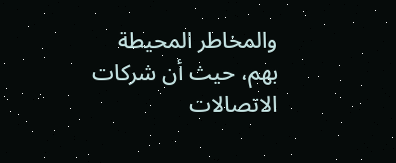والمخاطر المحيطة بهم، حيث أن شركات الاتصالات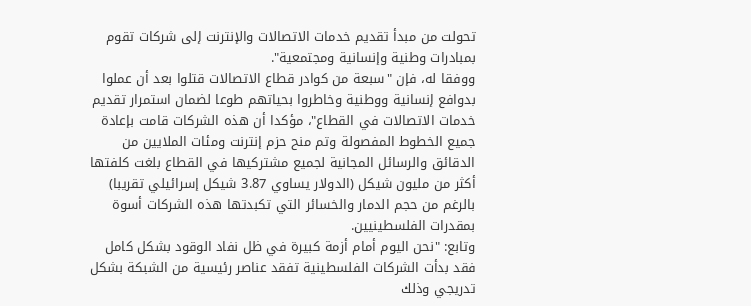تحولت من مبدأ تقديم خدمات الاتصالات والإنترنت إلى شركات تقوم بمبادرات وطنية وإنسانية ومجتمعية".
ووفقا له، فإن "سبعة من كوادر قطاع الاتصالات قتلوا بعد أن عملوا بدوافع إنسانية ووطنية وخاطروا بحياتهم طوعا لضمان استمرار تقديم خدمات الاتصالات في القطاع"، مؤكدا أن هذه الشركات قامت بإعادة جميع الخطوط المفصولة وتم منح حزم إنترنت ومئات الملايين من الدقائق والرسائل المجانية لجميع مشتركيها في القطاع بلغت كلفتها أكثر من مليون شيكل (الدولار يساوي 3.87 شيكل إسرائيلي تقريبا) بالرغم من حجم الدمار والخسائر التي تكبدتها هذه الشركات أسوة بمقدرات الفلسطينيين.
وتابع: "نحن اليوم أمام أزمة كبيرة في ظل نفاد الوقود بشكل كامل فقد بدأت الشركات الفلسطينية تفقد عناصر رئيسية من الشبكة بشكل تدريجي وذلك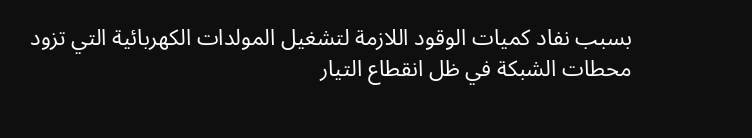بسبب نفاد كميات الوقود اللازمة لتشغيل المولدات الكهربائية التي تزود محطات الشبكة في ظل انقطاع التيار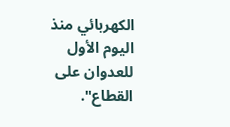الكهربائي منذ اليوم الأول للعدوان على القطاع".